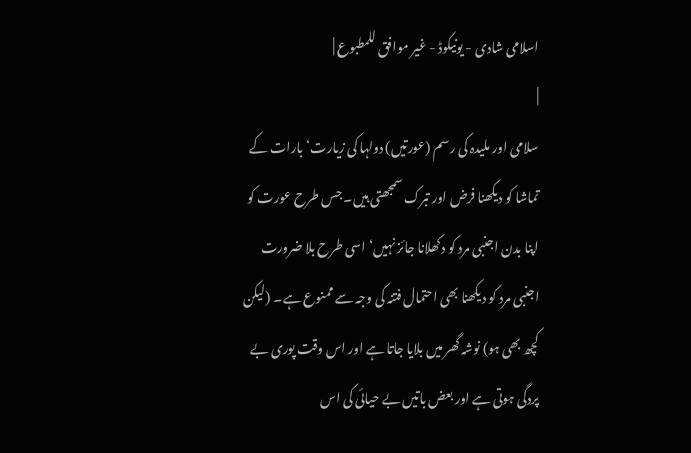اسلامی شادی - یونیکوڈ - غیر موافق للمطبوع |
|
سلامی اور ملیدہ کی رسم (عورتیں) دولہا کی زیارت‘ بارات کے تماشا کو دیکھنا فرض اور تبرک سمجھتی ہیں۔ جس طرح عورت کو اپنا بدن اجنبی مرد کو دکھلانا جائز نہیں‘ اسی طرح بلا ضرورت اجنبی مرد کو دیکھنا بھی احتمال فتنہ کی وجہ سے ممنوع ہے۔ (لیکن کچھ بھی ہو) نوشہ گھر میں بلایا جاتا ہے اور اس وقت پوری بے پردگی ہوتی ہے اور بعض باتیں بے حیائی کی اس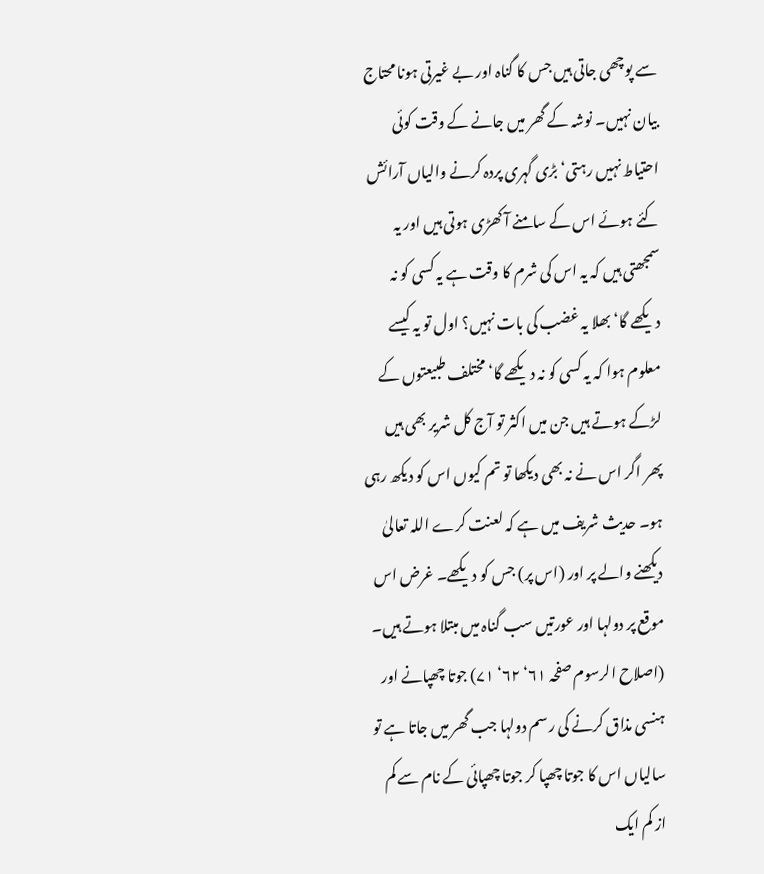سے پوچھی جاتی ہیں جس کا گناہ اور بے غیرتی ہونا محتاج بیان نہیں۔ نوشہ کے گھر میں جانے کے وقت کوئی احتیاط نہیں رہتی‘ بڑی گہری پردہ کرنے والیاں آرائش کئے ہوئے اس کے سامنے آ کھڑی ہوتی ہیں اور یہ سمجھتی ہیں کہ یہ اس کی شرم کا وقت ہے یہ کسی کو نہ دیکھے گا‘ بھلا یہ غضب کی بات نہیں؟ اول تو یہ کیسے معلوم ہوا کہ یہ کسی کو نہ دیکھے گا‘ مختلف طبیعتوں کے لڑکے ہوتے ہیں جن میں اکثر تو آج کل شریر بھی ہیں پھر اگر اس نے نہ بھی دیکھا تو تم کیوں اس کو دیکھ رہی ہو۔ حدیث شریف میں ہے کہ لعنت کرے اللہ تعالیٰ دیکھنے والے پر اور (اس پر) جس کو دیکھے۔ غرض اس موقع پر دولہا اور عورتیں سب گناہ میں مبتلا ہوتے ہیں۔ (اصلاح الرسوم صفحہ ۶۱‘ ۶۲‘ ۷۱) جوتا چھپانے اور ہنسی مذاق کرنے کی رسم دولہا جب گھر میں جاتا ہے تو سالیاں اس کا جوتا چھپا کر جوتا چھپائی کے نام سے کم از کم ایک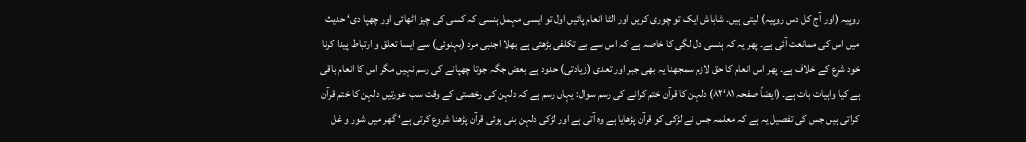روپیہ (اور آج کل دس روپیہ) لیتی ہیں۔ شاباش ایک تو چوری کریں اور الٹا انعام پائیں اول تو ایسی مہمل ہنسی کہ کسی کی چیز اٹھائی اور چھپا دی‘ حدیث میں اس کی ممانعت آئی ہے۔ پھر یہ کہ ہنسی دل لگی کا خاصہ ہے کہ اس سے بے تکلفی بڑھتی ہے بھلا اجنبی مرد (بہنوئی) سے ایسا تعلق و ارتباط پیدا کرنا خود شرع کے خلاف ہے۔ پھر اس انعام کا حق لازم سمجھنا یہ بھی جبر اور تعدی (زیادتی) حدود ہے بعض جگہ جوتا چھپانے کی رسم نہیں مگر اس کا انعام باقی ہے کیا واہیات بات ہے۔ (ایضاً صفحہ ۸۱‘۸۲) دلہن کا قرآن ختم کرانے کی رسم سوال: یہاں رسم ہے کہ دلہن کی رخصتی کے وقت سب عورتیں دلہن کا ختم قرآن کراتی ہیں جس کی تفصیل یہ ہے کہ معلمہ جس نے لڑکی کو قرآن پڑھایا ہے وہ آتی ہے اور لڑکی دلہن بنی ہوئی قرآن پڑھنا شروع کرتی ہے‘ گھر میں شور و غل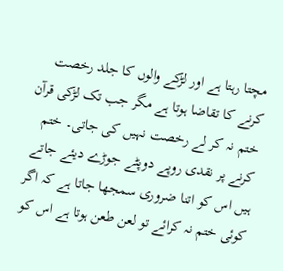مچتا رہتا ہے اور لڑکے والوں کا جلد رخصت کرنے کا تقاضا ہوتا ہے مگر جب تک لڑکی قرآن ختم نہ کر لے رخصت نہیں کی جاتی۔ ختم کرنے پر نقدی روپے دوپٹے جوڑے دیئے جاتے ہیں اس کو اتنا ضروری سمجھا جاتا ہے کہ اگر کوئی ختم نہ کرائے تو لعن طعن ہوتا ہے اس کو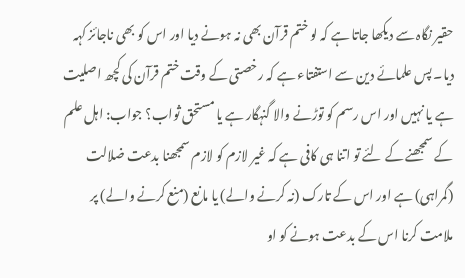حقیر نگاہ سے دیکھا جاتا ہے کہ لو ختم قرآن بھی نہ ہونے دیا اور اس کو بھی ناجائز کہہ دیا۔ پس علمائے دین سے استفتاء ہے کہ رخصتی کے وقت ختم قرآن کی کچھ اصلیت ہے یا نہیں اور اس رسم کو توڑنے والا گنہگار ہے یا مستحق ثواب؟ جواب: اہل علم کے سمجھنے کے لئے تو اتنا ہی کافی ہے کہ غیر لازم کو لازم سمجھنا بدعت ضلالت (گمراہی) ہے اور اس کے تارک (نہ کرنے والے) یا مانع (منع کرنے والے) پر ملامت کرنا اس کے بدعت ہونے کو او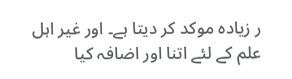ر زیادہ موکد کر دیتا ہے۔ اور غیر اہل علم کے لئے اتنا اور اضافہ کیا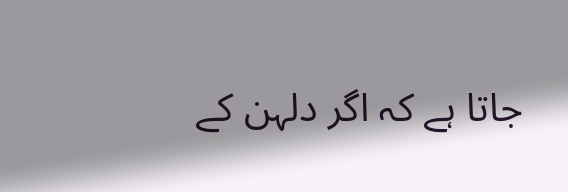جاتا ہے کہ اگر دلہن کے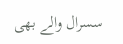سسرال والے بھی